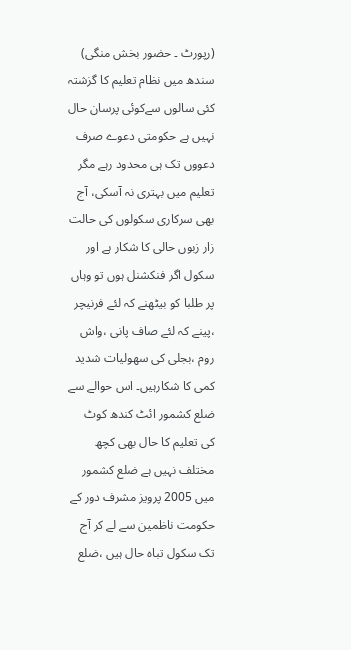(رپورٹ ۔ حضور بخش منگی) سندھ میں نظام تعلیم کا گزشتہ کئی سالوں سےکوئی پرسان حال نہیں ہے حکومتی دعوے صرف دعووں تک ہی محدود رہے مگر تعلیم میں بہتری نہ آسکی، آج بھی سرکاری سکولوں کی حالت زار زبوں حالی کا شکار ہے اور سکول اگر فنکشنل ہوں تو وہاں پر طلبا کو بیٹھنے کہ لئے فرنیچر ،پینے کہ لئے صاف پانی ،واش روم ،بجلی کی سھولیات شدید کمی کا شکارہیں۔ اس حوالے سے ضلع کشمور ائٹ کندھ کوٹ کی تعلیم کا حال بھی کچھ مختلف نہیں ہے ضلع کشمور میں 2005 پرویز مشرف دور کے حکومت ناظمین سے لے کر آج تک سکول تباہ حال ہیں ،ضلع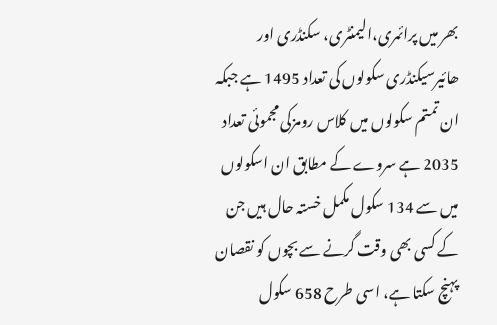بھر میں پرائمری،الیمنٹری، سکنڈری اور ھائیرسیکنڈری سکولوں کی تعداد 1495 ہے جبکہ ان تمتم سکولوں میں کلاس رومزکی مجموئی تعداد 2035 ہے سروے کے مطابق ان اسکولوں میں سے 134 سکول مکمل خستہ حال ہیں جن کے کسی بھی وقت گرنے سے بچوں کو نقصان پہنچ سکتا ہے، اسی طرح 658 سکول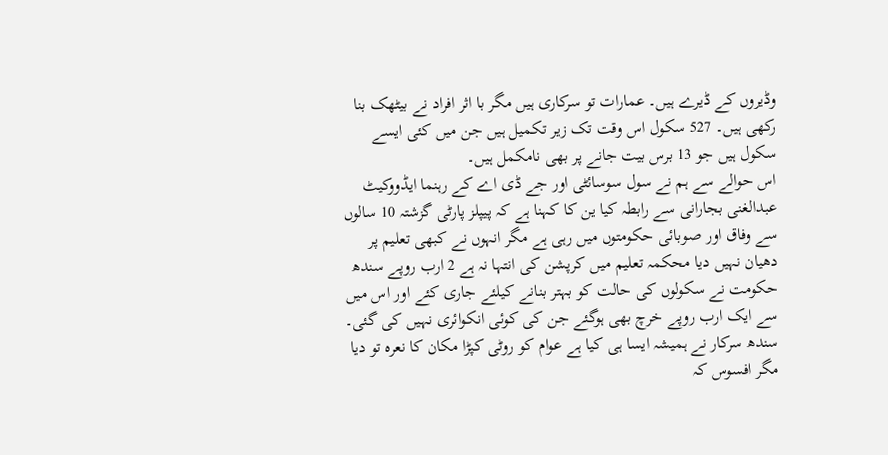وڈیروں کے ڈیرے ہیں۔ عمارات تو سرکاری ہیں مگر با اثر افراد نے بیٹھک بنا رکھی ہیں۔ 527 سکول اس وقت تک زیر تکمیل ہیں جن میں کئی ایسے سکول ہیں جو 13 برس بیت جانے پر بھی نامکمل ہیں۔
اس حوالے سے ہم نے سول سوسائٹی اور جے ڈی اے کے رہنما ایڈووکیٹ عبدالغنی بجارانی سے رابطہ کیا ین کا کہنا ہے کہ پیپلز پارٹی گزشتہ 10 سالوں سے وفاق اور صوبائی حکومتوں میں رہی ہے مگر انہوں نے کبھی تعلیم پر دھیان نہیں دیا محکمہ تعلیم میں کرپشن کی انتہا نہ ہے 2 ارب روپے سندھ حکومت نے سکولوں کی حالت کو بہتر بنانے کیلئے جاری کئے اور اس میں سے ایک ارب روپے خرچ بھی ہوگئے جن کی کوئی انکوائری نہیں کی گئی۔ سندھ سرکار نے ہمیشہ ایسا ہی کیا ہے عوام کو روٹی کپڑا مکان کا نعرہ تو دیا مگر افسوس کہ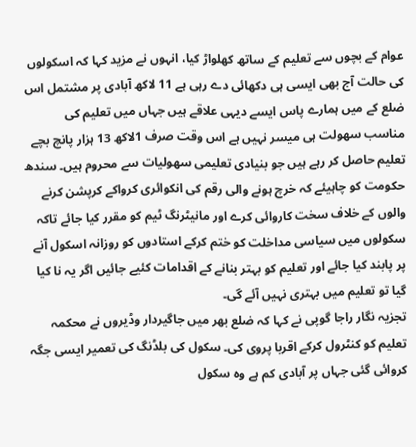عوام کے بچوں سے تعلیم کے ساتھ کھلواڑ کیا، انہوں نے مزید کہا کہ اسکولوں کی حالت آج بھی ایسی ہی دکھائی دے رہی ہے 11 لاکھ آبادی پر مشتمل اس ضلع کے میں ہمارے پاس ایسے دیہی علاقے ہیں جہاں میں تعلیم کی مناسب سھولت ہی میسر نہیں ہے اس وقت صرف 1لاکھ 13 ہزار پانچ بچے تعلیم حاصل کر رہے ہیں جو بنیادی تعلیمی سھولیات سے محروم ہیں۔ سندھ حکومت کو چاہیئے کہ خرچ ہونے والی رقم کی انکوائری کرواکے کرپشن کرنے والوں کے خلاف سخت کاروائی کرے اور مانیٹرنگ ٹیم کو مقرر کیا جائے تاکہ سکولوں میں سیاسی مداخلت کو ختم کرکے استادوں کو روزانہ اسکول آنے پر پابند کیا جائے اور تعلیم کو بہتر بنانے کے اقدامات کئیے جائیں اگر یہ نا کیا گیا تو تعلیم میں بہتری نہیں آئے گی۔
تجزیہ نگار راجا گوپی نے کہا کہ ضلع بھر میں جاگیردار وڈیروں نے محکمہ تعلیم کو کنٹرول کرکے اقربا پروی کی۔ سکول کی بلڈنگ کی تعمیر ایسی جگہ کروائی گئی جہاں پر آبادی کم ہے وہ سکول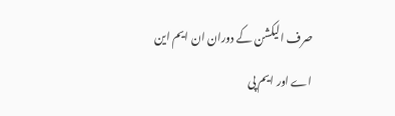صرف الیکشن کے دوران ان ایم این اے اور ایم پی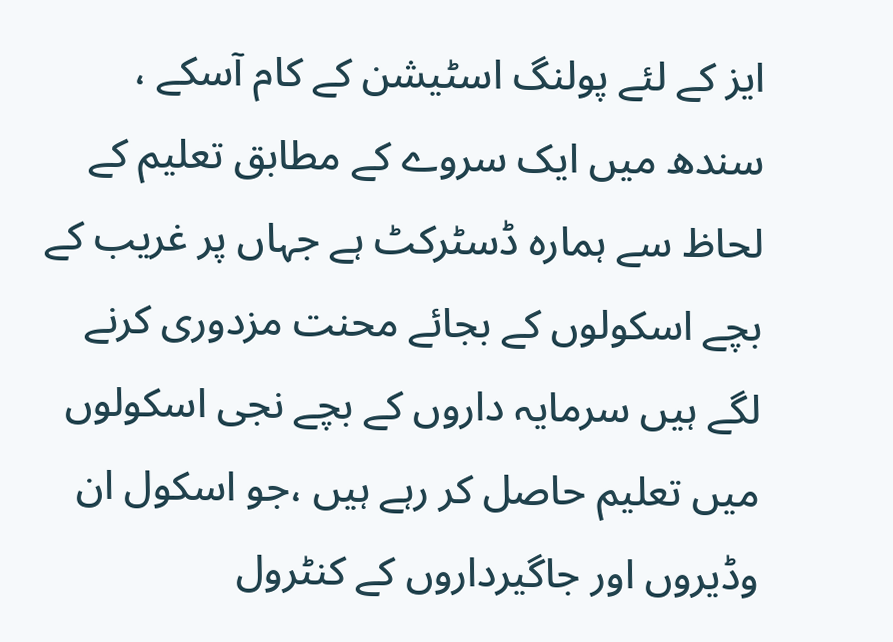ایز کے لئے پولنگ اسٹیشن کے کام آسکے ، سندھ میں ایک سروے کے مطابق تعلیم کے لحاظ سے ہمارہ ڈسٹرکٹ ہے جہاں پر غریب کے بچے اسکولوں کے بجائے محنت مزدوری کرنے لگے ہیں سرمایہ داروں کے بچے نجی اسکولوں میں تعلیم حاصل کر رہے ہیں ،جو اسکول ان وڈیروں اور جاگیرداروں کے کنٹرول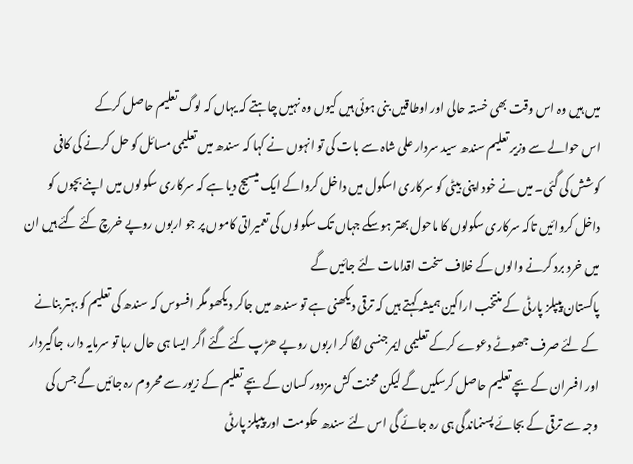میں ہیں وہ اس وقت بھی خستہ حالی اور اوطاقیں بنی ہوئی ہیں کیوں وہ نہیں چاہتے کہ یہاں کہ لوگ تعلیم حاصل کرکے
اس حوالے سے وزیر تعلیم سندھ سید سردار علی شاہ سے بات کی تو انہوں نے کہا کہ سندھ میں تعلیمی مسائل کو حل کرنے کی کافی کوشش کی گئی۔ میں نے خود اپنی بیٹی کو سرکاری اسکول میں داخل کرواکے ایک میسیج دیا ہے کہ سرکاری سکولوں میں اپنے بچوں کو داخل کروائیں تاکہ سرکاری سکولوں کا ماحول بھتر ہوسکے جہاں تک سکولوں کی تعمیراتی کاموں پر جو اربوں روپے خرچ کئے گئے ہیں ان میں خرد برد کرنے والوں کے خلاف سخت اقدامات لئے جائیں گے
پاکستان پیپلز پارٹی کے منتخب اراکین ہمیشہ کہتے ہیں کہ ترقی دیکھنی ہے تو سندھ میں جاکر دیکھو مگر افسوس کہ سندھ کی تعلیم کو بہتر بنانے کے لئے صرف جھوٹے دعوے کرکے تعلیمی ایمرجنسی لگا کر اربوں روپے ھڑپ کئے گئے اگر ایسا ہی حال رہا تو سرمایہ دار، جاگیردار اور افسران کے بچے تعلیم حاصل کرسکیں گے لیکن محنت کش مزدور کسان کے بچے تعلیم کے زیور سے محروم رہ جائیں گے جس کی وجہ سے ترقی کے بجائے پسنماندگی ہی رہ جائے گی اس لئے سندھ حکومت اور پیپلز پارٹی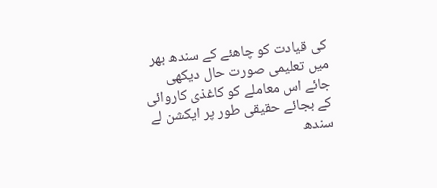کی قیادت کو چاھئے کے سندھ بھر میں تعلیمی صورت حال دیکھی جائے اس معاملے کو کاغذی کاروائی کے بجائے حقیقی طور پر ایکشن لے سندھ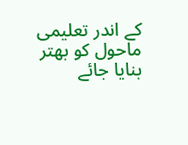کے اندر تعلیمی ماحول کو بھتر بنایا جائے